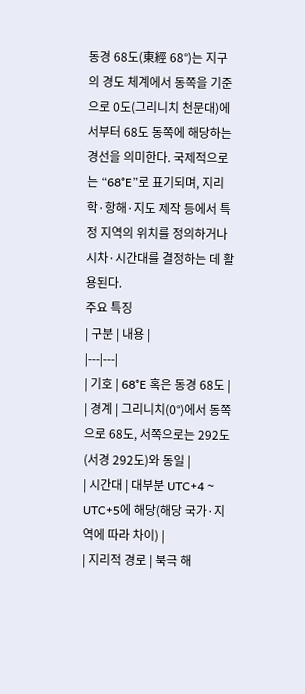동경 68도(東經 68°)는 지구의 경도 체계에서 동쪽을 기준으로 0도(그리니치 천문대)에서부터 68도 동쪽에 해당하는 경선을 의미한다. 국제적으로는 “68°E”로 표기되며, 지리학·항해·지도 제작 등에서 특정 지역의 위치를 정의하거나 시차·시간대를 결정하는 데 활용된다.
주요 특징
| 구분 | 내용 |
|---|---|
| 기호 | 68°E 혹은 동경 68도 |
| 경계 | 그리니치(0°)에서 동쪽으로 68도, 서쪽으로는 292도(서경 292도)와 동일 |
| 시간대 | 대부분 UTC+4 ~ UTC+5에 해당(해당 국가·지역에 따라 차이) |
| 지리적 경로 | 북극 해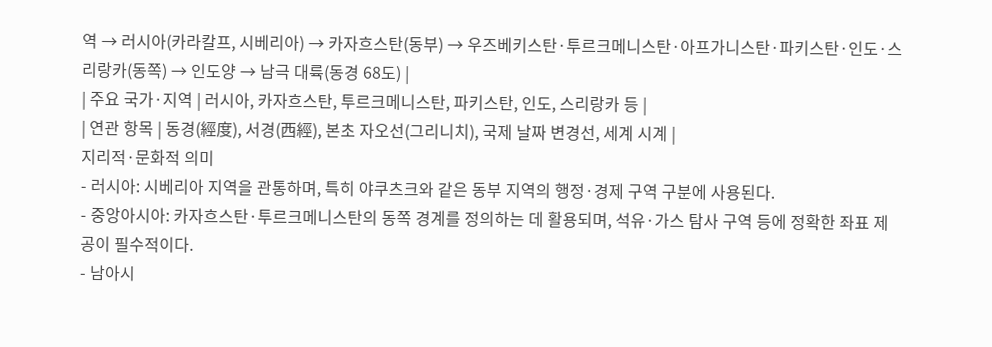역 → 러시아(카라칼프, 시베리아) → 카자흐스탄(동부) → 우즈베키스탄·투르크메니스탄·아프가니스탄·파키스탄·인도·스리랑카(동쪽) → 인도양 → 남극 대륙(동경 68도) |
| 주요 국가·지역 | 러시아, 카자흐스탄, 투르크메니스탄, 파키스탄, 인도, 스리랑카 등 |
| 연관 항목 | 동경(經度), 서경(西經), 본초 자오선(그리니치), 국제 날짜 변경선, 세계 시계 |
지리적·문화적 의미
- 러시아: 시베리아 지역을 관통하며, 특히 야쿠츠크와 같은 동부 지역의 행정·경제 구역 구분에 사용된다.
- 중앙아시아: 카자흐스탄·투르크메니스탄의 동쪽 경계를 정의하는 데 활용되며, 석유·가스 탐사 구역 등에 정확한 좌표 제공이 필수적이다.
- 남아시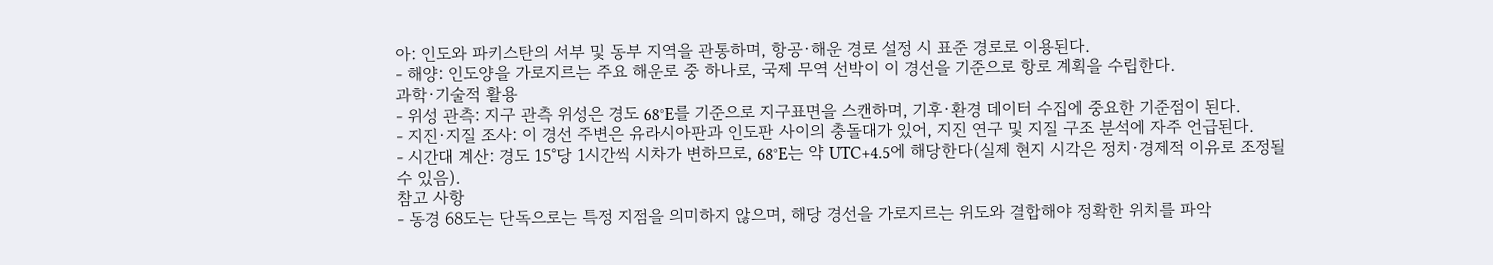아: 인도와 파키스탄의 서부 및 동부 지역을 관통하며, 항공·해운 경로 설정 시 표준 경로로 이용된다.
- 해양: 인도양을 가로지르는 주요 해운로 중 하나로, 국제 무역 선박이 이 경선을 기준으로 항로 계획을 수립한다.
과학·기술적 활용
- 위성 관측: 지구 관측 위성은 경도 68°E를 기준으로 지구표면을 스캔하며, 기후·환경 데이터 수집에 중요한 기준점이 된다.
- 지진·지질 조사: 이 경선 주변은 유라시아판과 인도판 사이의 충돌대가 있어, 지진 연구 및 지질 구조 분석에 자주 언급된다.
- 시간대 계산: 경도 15°당 1시간씩 시차가 변하므로, 68°E는 약 UTC+4.5에 해당한다(실제 현지 시각은 정치·경제적 이유로 조정될 수 있음).
참고 사항
- 동경 68도는 단독으로는 특정 지점을 의미하지 않으며, 해당 경선을 가로지르는 위도와 결합해야 정확한 위치를 파악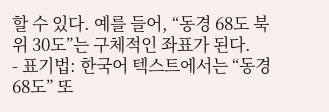할 수 있다. 예를 들어, “동경 68도 북위 30도”는 구체적인 좌표가 된다.
- 표기법: 한국어 텍스트에서는 “동경 68도” 또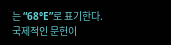는 “68°E”로 표기한다. 국제적인 문헌이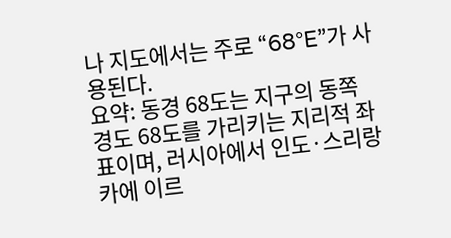나 지도에서는 주로 “68°E”가 사용된다.
요약: 동경 68도는 지구의 동쪽 경도 68도를 가리키는 지리적 좌표이며, 러시아에서 인도·스리랑카에 이르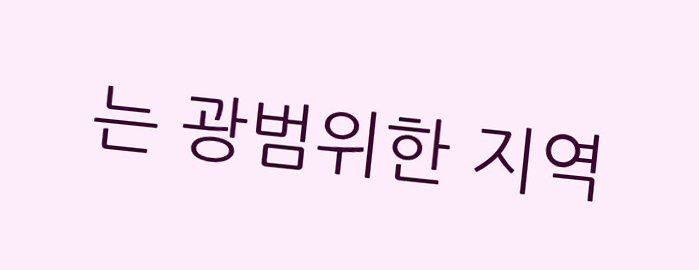는 광범위한 지역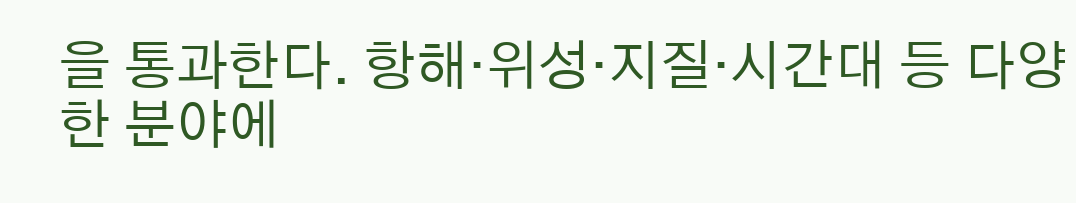을 통과한다. 항해·위성·지질·시간대 등 다양한 분야에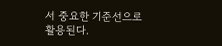서 중요한 기준선으로 활용된다.